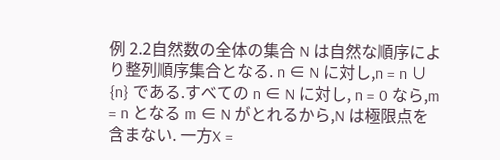例 2.2自然数の全体の集合 N は自然な順序により整列順序集合となる. n ∈ N に対し,n = n ∪ {n} である.すべての n ∈ N に対し, n = 0 なら,m = n となる m ∈ N がとれるから,N は極限点を含まない. 一方X =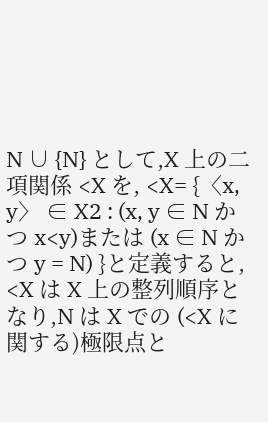N ∪ {N} として,X 上の二項関係 <X を, <X= {〈x, y〉 ∈ X2 : (x, y ∈ N かつ x<y)または (x ∈ N かつ y = N) }と定義すると, <X は X 上の整列順序となり,N は X での (<X に関する)極限点と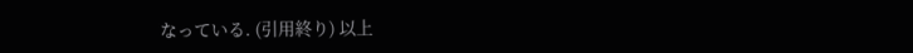なっている. (引用終り) 以上